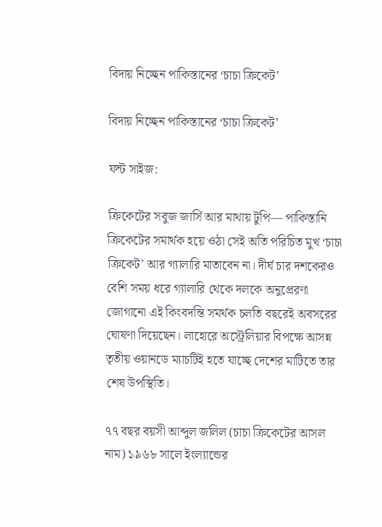বিদায় নিচ্ছেন পাকিস্তানের ‘চাচা ক্রিকেট’

বিদায় নিচ্ছেন পাকিস্তানের ‘চাচা ক্রিকেট’

ফন্ট সাইজ:

ক্রিকেটের সবুজ জার্সি আর মাথায় টুপি— পাকিস্তানি ক্রিকেটের সমার্থক হয়ে ওঠা সেই অতি পরিচিত মুখ ‘চাচা ক্রিকেট’ আর গ্যালারি মাতাবেন না। দীর্ঘ চার দশকেরও বেশি সময় ধরে গ্যালারি থেকে দলকে অনুপ্রেরণা জোগানো এই কিংবদন্তি সমর্থক চলতি বছরেই অবসরের ঘোষণা দিয়েছেন। লাহোরে অস্ট্রেলিয়ার বিপক্ষে আসন্ন তৃতীয় ওয়ানডে ম্যাচটিই হতে যাচ্ছে দেশের মাটিতে তার শেষ উপস্থিতি।

৭৭ বছর বয়সী আব্দুল জলিল (চাচা ক্রিকেটের আসল নাম) ১৯৬৮ সালে ইংল্যান্ডের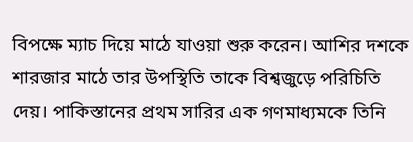বিপক্ষে ম্যাচ দিয়ে মাঠে যাওয়া শুরু করেন। আশির দশকে শারজার মাঠে তার উপস্থিতি তাকে বিশ্বজুড়ে পরিচিতি দেয়। পাকিস্তানের প্রথম সারির এক গণমাধ্যমকে তিনি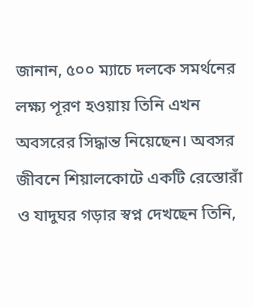জানান, ৫০০ ম্যাচে দলকে সমর্থনের লক্ষ্য পূরণ হওয়ায় তিনি এখন অবসরের সিদ্ধান্ত নিয়েছেন। অবসর জীবনে শিয়ালকোটে একটি রেস্তোরাঁ ও যাদুঘর গড়ার স্বপ্ন দেখছেন তিনি,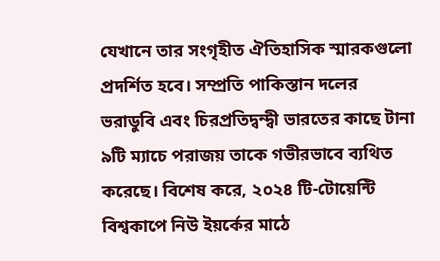যেখানে তার সংগৃহীত ঐতিহাসিক স্মারকগুলো প্রদর্শিত হবে। সম্প্রতি পাকিস্তান দলের ভরাডুবি এবং চিরপ্রতিদ্বন্দ্বী ভারতের কাছে টানা ৯টি ম্যাচে পরাজয় তাকে গভীরভাবে ব্যথিত করেছে। বিশেষ করে, ২০২৪ টি-টোয়েন্টি বিশ্বকাপে নিউ ইয়র্কের মাঠে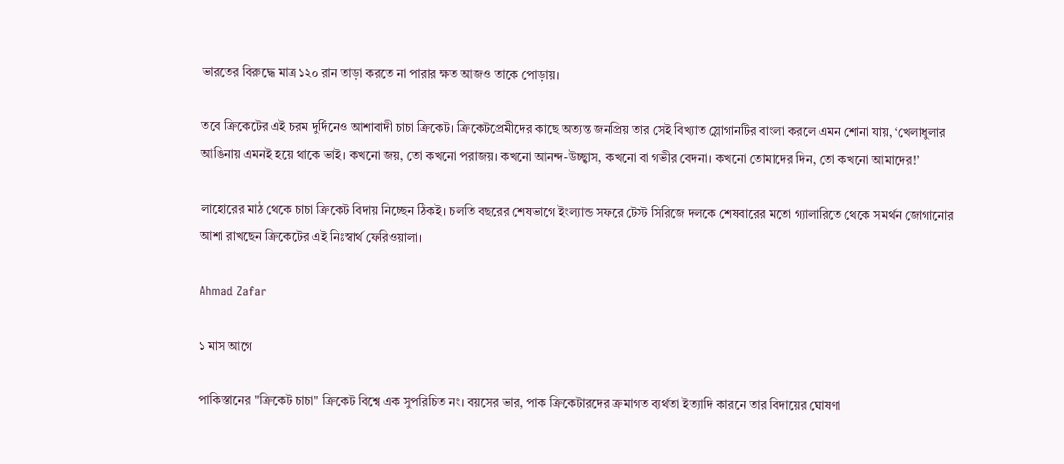ভারতের বিরুদ্ধে মাত্র ১২০ রান তাড়া করতে না পারার ক্ষত আজও তাকে পোড়ায়।

তবে ক্রিকেটের এই চরম দুর্দিনেও আশাবাদী চাচা ক্রিকেট। ক্রিকেটপ্রেমীদের কাছে অত্যন্ত জনপ্রিয় তার সেই বিখ্যাত স্লোগানটির বাংলা করলে এমন শোনা যায়, ‘খেলাধুলার আঙিনায় এমনই হয়ে থাকে ভাই। কখনো জয়, তো কখনো পরাজয়। কখনো আনন্দ-উচ্ছ্বাস, কখনো বা গভীর বেদনা। কখনো তোমাদের দিন, তো কখনো আমাদের!’

লাহোরের মাঠ থেকে চাচা ক্রিকেট বিদায় নিচ্ছেন ঠিকই। চলতি বছরের শেষভাগে ইংল্যান্ড সফরে টেস্ট সিরিজে দলকে শেষবারের মতো গ্যালারিতে থেকে সমর্থন জোগানোর আশা রাখছেন ক্রিকেটের এই নিঃস্বার্থ ফেরিওয়ালা।

Ahmad Zafar

১ মাস আগে

পাকিস্তানের "ক্রিকেট চাচা" ক্রিকেট বিশ্বে এক সুপরিচিত নং। বয়সের ভার, পাক ক্রিকেটারদের ক্রমাগত ব্যর্থতা ইত্যাদি কারনে তার বিদায়ের ঘোষণা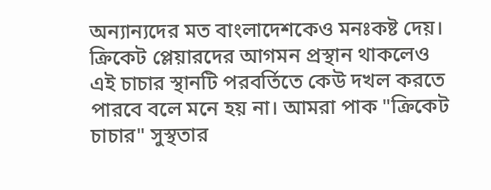অন্যান্যদের মত বাংলাদেশকেও মনঃকষ্ট দেয়। ক্রিকেট প্লেয়ারদের আগমন প্রস্থান থাকলেও এই চাচার স্থানটি পরবর্তিতে কেউ দখল করতে পারবে বলে মনে হয় না। আমরা পাক "ক্রিকেট চাচার" সুস্থতার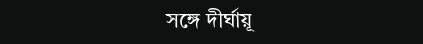সঙ্গে দীর্ঘায়ূ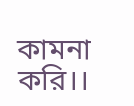কামনা করি।।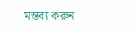মন্তব্য করুন